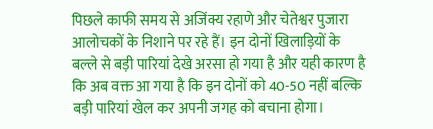पिछले काफी समय से अजिंक्य रहाणे और चेतेश्वर पुजारा आलोचकों के निशाने पर रहे हैं। इन दोनों खिलाड़ियों के बल्ले से बड़ी पारियां देखे अरसा हो गया है और यही कारण है कि अब वक्त आ गया है कि इन दोनों को 40-50 नहीं बल्कि बड़ी पारियां खेल कर अपनी जगह को बचाना होगा।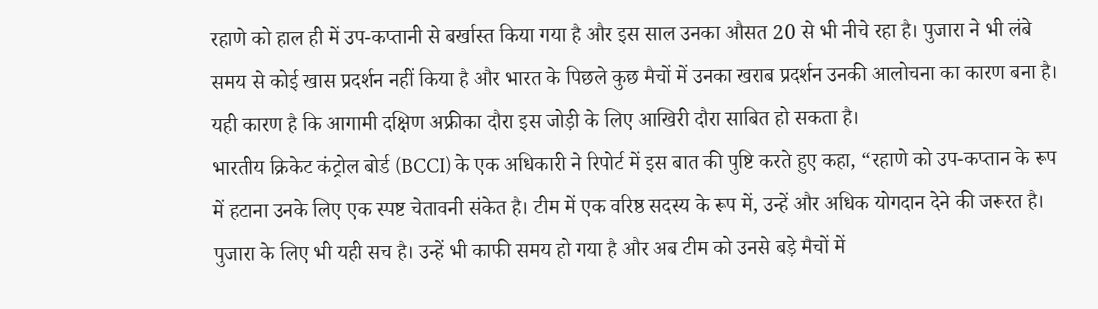रहाणे को हाल ही में उप-कप्तानी से बर्खास्त किया गया है और इस साल उनका औसत 20 से भी नीचे रहा है। पुजारा ने भी लंबे समय से कोई खास प्रदर्शन नहीं किया है और भारत के पिछले कुछ मैचों में उनका खराब प्रदर्शन उनकी आलोचना का कारण बना है। यही कारण है कि आगामी दक्षिण अफ्रीका दौरा इस जोड़ी के लिए आखिरी दौरा साबित हो सकता है।
भारतीय क्रिकेट कंट्रोल बोर्ड (BCCI) के एक अधिकारी ने रिपोर्ट में इस बात की पुष्टि करते हुए कहा, “रहाणे को उप-कप्तान के रूप में हटाना उनके लिए एक स्पष्ट चेतावनी संकेत है। टीम में एक वरिष्ठ सदस्य के रूप में, उन्हें और अधिक योगदान देने की जरूरत है। पुजारा के लिए भी यही सच है। उन्हें भी काफी समय हो गया है और अब टीम को उनसे बड़े मैचों में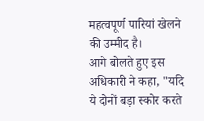महत्वपूर्ण पारियां खेलने की उम्मीद है।
आगे बोलते हुए इस अधिकारी ने कहा, "यदि ये दोनों बड़ा स्कोर करते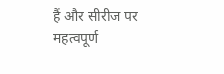हैं और सीरीज पर महत्वपूर्ण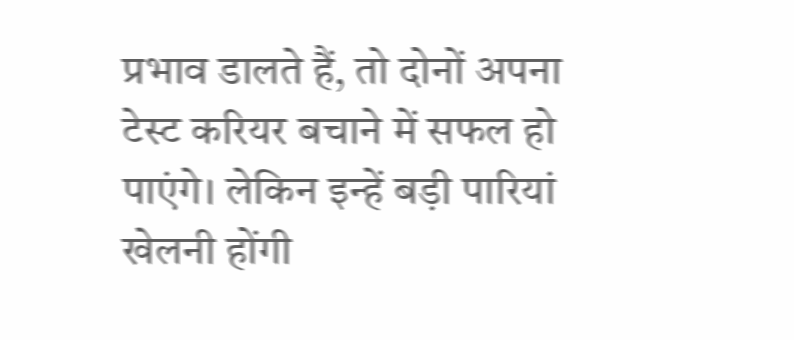प्रभाव डालते हैं, तो दोनों अपना टेस्ट करियर बचाने में सफल हो पाएंगे। लेकिन इन्हें बड़ी पारियां खेलनी होंगी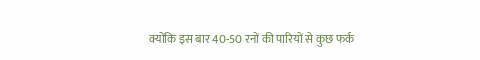क्योंकि इस बार 40-50 रनों की पारियों से कुछ फर्क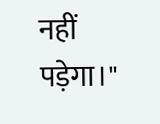नहीं पड़ेगा।"